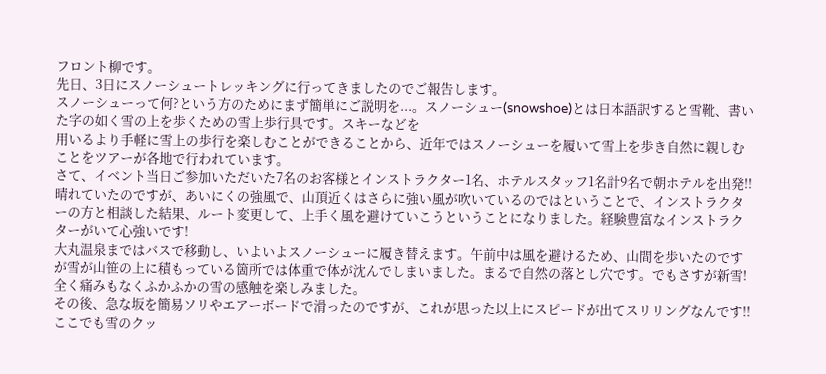フロント柳です。
先日、3日にスノーシュートレッキングに行ってきましたのでご報告します。
スノーシューって何?という方のためにまず簡単にご説明を...。スノーシュー(snowshoe)とは日本語訳すると雪靴、書いた字の如く雪の上を歩くための雪上歩行具です。スキーなどを
用いるより手軽に雪上の歩行を楽しむことができることから、近年ではスノーシューを履いて雪上を歩き自然に親しむことをツアーが各地で行われています。
さて、イベント当日ご参加いただいた7名のお客様とインストラクター1名、ホテルスタッフ1名計9名で朝ホテルを出発!!晴れていたのですが、あいにくの強風で、山頂近くはさらに強い風が吹いているのではということで、インストラクターの方と相談した結果、ルート変更して、上手く風を避けていこうということになりました。経験豊富なインストラクターがいて心強いです!
大丸温泉まではバスで移動し、いよいよスノーシューに履き替えます。午前中は風を避けるため、山間を歩いたのですが雪が山笹の上に積もっている箇所では体重で体が沈んでしまいました。まるで自然の落とし穴です。でもさすが新雪!全く痛みもなくふかふかの雪の感触を楽しみました。
その後、急な坂を簡易ソリやエアーボードで滑ったのですが、これが思った以上にスピードが出てスリリングなんです!!ここでも雪のクッ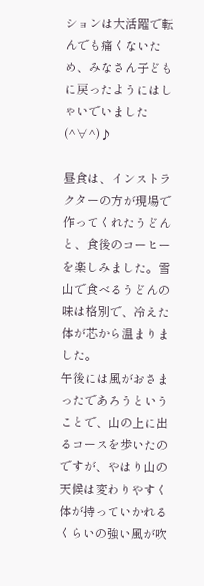ションは大活躍で転んでも痛くないため、みなさん子どもに戻ったようにはしゃいでいました(^∀^)♪

昼食は、インストラクターの方が現場で作ってくれたうどんと、食後のコーヒーを楽しみました。雪山で食べるうどんの味は格別で、冷えた体が芯から温まりました。
午後には風がおさまったであろうということで、山の上に出るコースを歩いたのですが、やはり山の天候は変わりやすく体が持っていかれるくらいの強い風が吹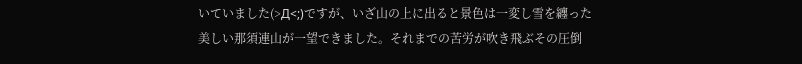いていました(>Д<;)ですが、いざ山の上に出ると景色は一変し雪を纏った美しい那須連山が一望できました。それまでの苦労が吹き飛ぶその圧倒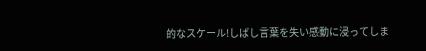的なスケール!しばし言葉を失い感動に浸ってしま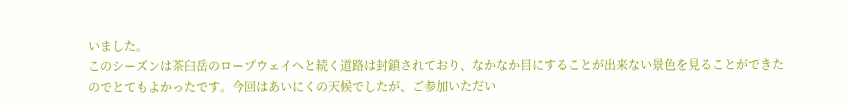いました。
このシーズンは茶臼岳のロープウェイへと続く道路は封鎖されており、なかなか目にすることが出来ない景色を見ることができたのでとてもよかったです。今回はあいにくの天候でしたが、ご参加いただい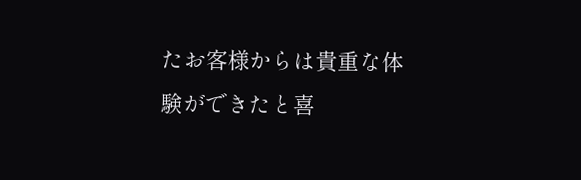たお客様からは貴重な体験ができたと喜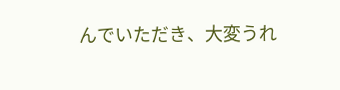んでいただき、大変うれ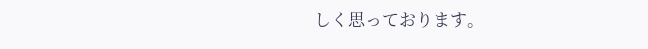しく思っております。